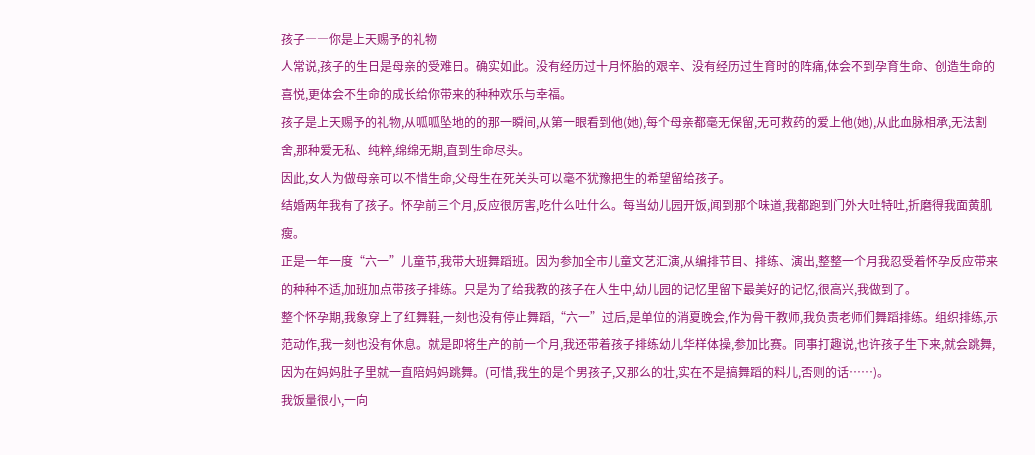孩子――你是上天赐予的礼物
人常说,孩子的生日是母亲的受难日。确实如此。没有经历过十月怀胎的艰辛、没有经历过生育时的阵痛,体会不到孕育生命、创造生命的喜悦,更体会不生命的成长给你带来的种种欢乐与幸福。
孩子是上天赐予的礼物,从呱呱坠地的的那一瞬间,从第一眼看到他(她),每个母亲都毫无保留,无可救药的爱上他(她),从此血脉相承,无法割舍,那种爱无私、纯粹,绵绵无期,直到生命尽头。
因此,女人为做母亲可以不惜生命,父母生在死关头可以毫不犹豫把生的希望留给孩子。
结婚两年我有了孩子。怀孕前三个月,反应很厉害,吃什么吐什么。每当幼儿园开饭,闻到那个味道,我都跑到门外大吐特吐,折磨得我面黄肌瘦。
正是一年一度“六一”儿童节,我带大班舞蹈班。因为参加全市儿童文艺汇演,从编排节目、排练、演出,整整一个月我忍受着怀孕反应带来的种种不适,加班加点带孩子排练。只是为了给我教的孩子在人生中,幼儿园的记忆里留下最美好的记忆,很高兴,我做到了。
整个怀孕期,我象穿上了红舞鞋,一刻也没有停止舞蹈,“六一”过后,是单位的消夏晚会,作为骨干教师,我负责老师们舞蹈排练。组织排练,示范动作,我一刻也没有休息。就是即将生产的前一个月,我还带着孩子排练幼儿华样体操,参加比赛。同事打趣说,也许孩子生下来,就会跳舞,因为在妈妈肚子里就一直陪妈妈跳舞。(可惜,我生的是个男孩子,又那么的壮,实在不是搞舞蹈的料儿,否则的话……)。
我饭量很小,一向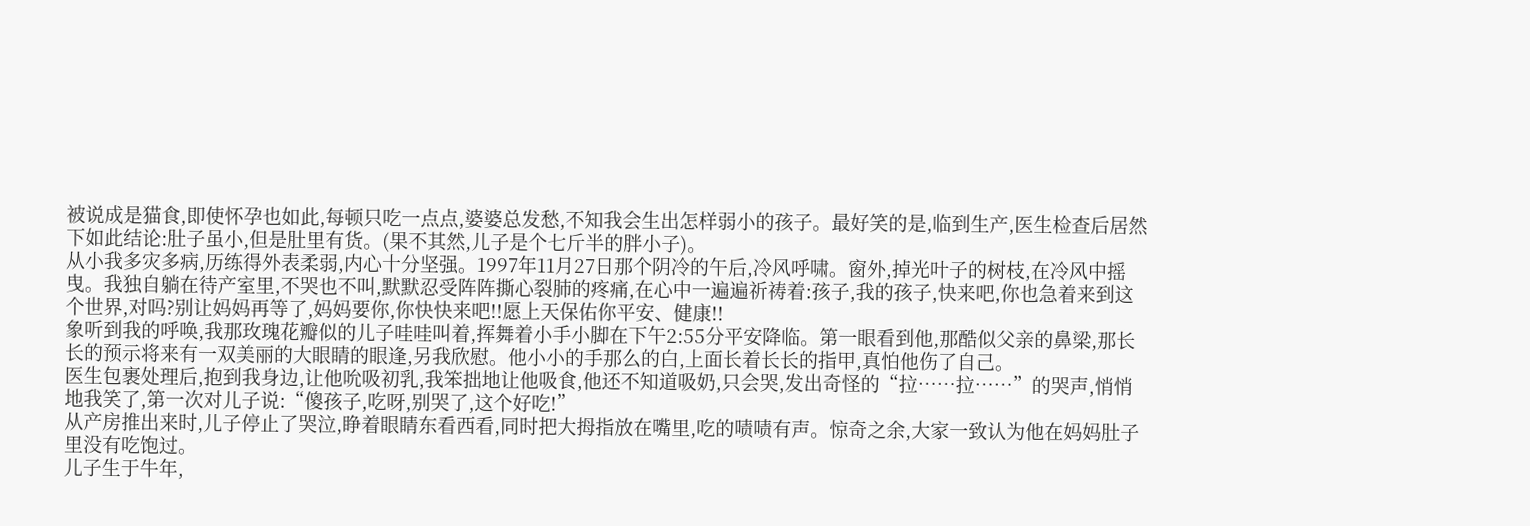被说成是猫食,即使怀孕也如此,每顿只吃一点点,婆婆总发愁,不知我会生出怎样弱小的孩子。最好笑的是,临到生产,医生检查后居然下如此结论:肚子虽小,但是肚里有货。(果不其然,儿子是个七斤半的胖小子)。
从小我多灾多病,历练得外表柔弱,内心十分坚强。1997年11月27日那个阴冷的午后,冷风呼啸。窗外,掉光叶子的树枝,在冷风中摇曳。我独自躺在待产室里,不哭也不叫,默默忍受阵阵撕心裂肺的疼痛,在心中一遍遍祈祷着:孩子,我的孩子,快来吧,你也急着来到这个世界,对吗?别让妈妈再等了,妈妈要你,你快快来吧!!愿上天保佑你平安、健康!!
象听到我的呼唤,我那玫瑰花瓣似的儿子哇哇叫着,挥舞着小手小脚在下午2:55分平安降临。第一眼看到他,那酷似父亲的鼻梁,那长长的预示将来有一双美丽的大眼睛的眼逢,另我欣慰。他小小的手那么的白,上面长着长长的指甲,真怕他伤了自己。
医生包裹处理后,抱到我身边,让他吮吸初乳,我笨拙地让他吸食,他还不知道吸奶,只会哭,发出奇怪的“拉……拉……”的哭声,悄悄地我笑了,第一次对儿子说:“傻孩子,吃呀,别哭了,这个好吃!”
从产房推出来时,儿子停止了哭泣,睁着眼睛东看西看,同时把大拇指放在嘴里,吃的啧啧有声。惊奇之余,大家一致认为他在妈妈肚子里没有吃饱过。
儿子生于牛年,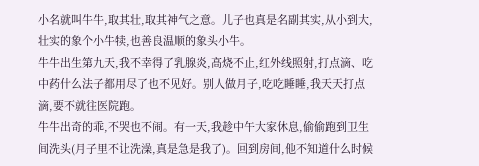小名就叫牛牛,取其壮,取其神气之意。儿子也真是名副其实,从小到大,壮实的象个小牛犊,也善良温顺的象头小牛。
牛牛出生第九天,我不幸得了乳腺炎,高烧不止,红外线照射,打点滴、吃中药什么法子都用尽了也不见好。别人做月子,吃吃睡睡,我天天打点滴,要不就往医院跑。
牛牛出奇的乖,不哭也不闹。有一天,我趁中午大家休息,偷偷跑到卫生间洗头(月子里不让洗澡,真是急是我了)。回到房间,他不知道什么时候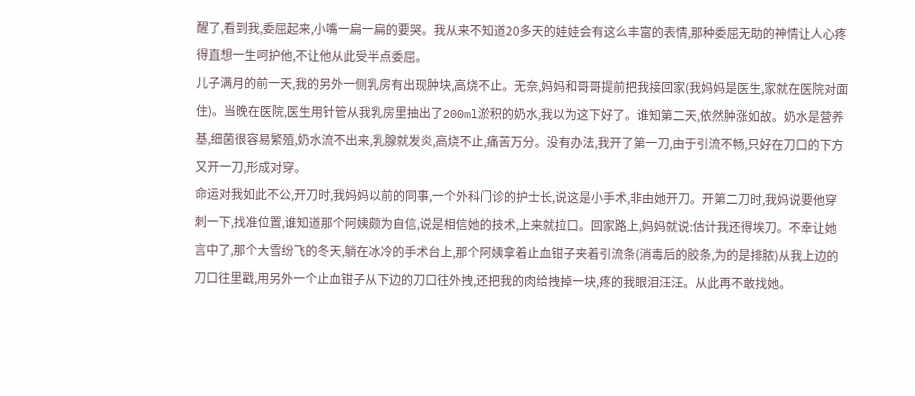醒了,看到我,委屈起来,小嘴一扁一扁的要哭。我从来不知道20多天的娃娃会有这么丰富的表情,那种委屈无助的神情让人心疼得直想一生呵护他,不让他从此受半点委屈。
儿子满月的前一天,我的另外一侧乳房有出现肿块,高烧不止。无奈,妈妈和哥哥提前把我接回家(我妈妈是医生,家就在医院对面住)。当晚在医院,医生用针管从我乳房里抽出了200ml淤积的奶水,我以为这下好了。谁知第二天,依然肿涨如故。奶水是营养基,细菌很容易繁殖,奶水流不出来,乳腺就发炎,高烧不止,痛苦万分。没有办法,我开了第一刀,由于引流不畅,只好在刀口的下方又开一刀,形成对穿。
命运对我如此不公,开刀时,我妈妈以前的同事,一个外科门诊的护士长,说这是小手术,非由她开刀。开第二刀时,我妈说要他穿刺一下,找准位置,谁知道那个阿姨颇为自信,说是相信她的技术,上来就拉口。回家路上,妈妈就说:估计我还得埃刀。不幸让她言中了,那个大雪纷飞的冬天,躺在冰冷的手术台上,那个阿姨拿着止血钳子夹着引流条(消毒后的胶条,为的是排脓)从我上边的刀口往里戳,用另外一个止血钳子从下边的刀口往外拽,还把我的肉给拽掉一块,疼的我眼泪汪汪。从此再不敢找她。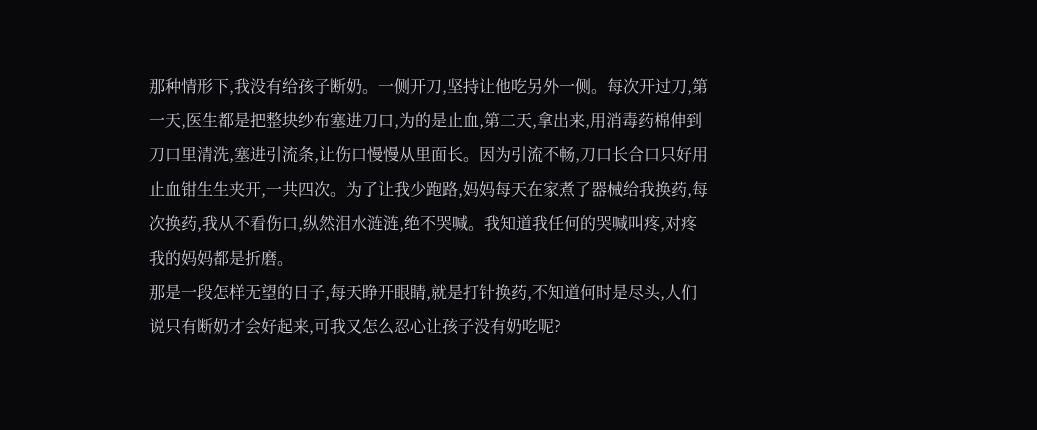那种情形下,我没有给孩子断奶。一侧开刀,坚持让他吃另外一侧。每次开过刀,第一天,医生都是把整块纱布塞进刀口,为的是止血,第二天,拿出来,用消毒药棉伸到刀口里清洗,塞进引流条,让伤口慢慢从里面长。因为引流不畅,刀口长合口只好用止血钳生生夹开,一共四次。为了让我少跑路,妈妈每天在家煮了器械给我换药,每次换药,我从不看伤口,纵然泪水涟涟,绝不哭喊。我知道我任何的哭喊叫疼,对疼我的妈妈都是折磨。
那是一段怎样无望的日子,每天睁开眼睛,就是打针换药,不知道何时是尽头,人们说只有断奶才会好起来,可我又怎么忍心让孩子没有奶吃呢?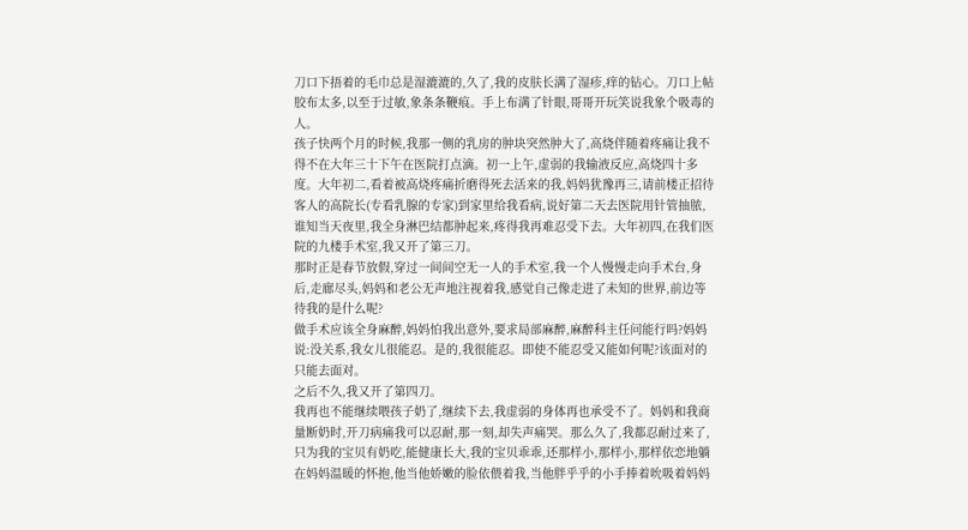刀口下捂着的毛巾总是湿漉漉的,久了,我的皮肤长满了湿疹,痒的钻心。刀口上帖胶布太多,以至于过敏,象条条鞭痕。手上布满了针眼,哥哥开玩笑说我象个吸毒的人。
孩子快两个月的时候,我那一侧的乳房的肿块突然肿大了,高烧伴随着疼痛让我不得不在大年三十下午在医院打点滴。初一上午,虚弱的我输液反应,高烧四十多度。大年初二,看着被高烧疼痛折磨得死去活来的我,妈妈犹豫再三,请前楼正招待客人的高院长(专看乳腺的专家)到家里给我看病,说好第二天去医院用针管抽脓,谁知当天夜里,我全身淋巴结都肿起来,疼得我再难忍受下去。大年初四,在我们医院的九楼手术室,我又开了第三刀。
那时正是春节放假,穿过一间间空无一人的手术室,我一个人慢慢走向手术台,身后,走廊尽头,妈妈和老公无声地注视着我,感觉自己像走进了未知的世界,前边等待我的是什么呢?
做手术应该全身麻醉,妈妈怕我出意外,要求局部麻醉,麻醉科主任问能行吗?妈妈说:没关系,我女儿很能忍。是的,我很能忍。即使不能忍受又能如何呢?该面对的只能去面对。
之后不久,我又开了第四刀。
我再也不能继续喂孩子奶了,继续下去,我虚弱的身体再也承受不了。妈妈和我商量断奶时,开刀病痛我可以忍耐,那一刻,却失声痛哭。那么久了,我都忍耐过来了,只为我的宝贝有奶吃,能健康长大,我的宝贝乖乖,还那样小,那样小,那样依恋地躺在妈妈温暖的怀抱,他当他娇嫩的脸依偎着我,当他胖乎乎的小手捧着吮吸着妈妈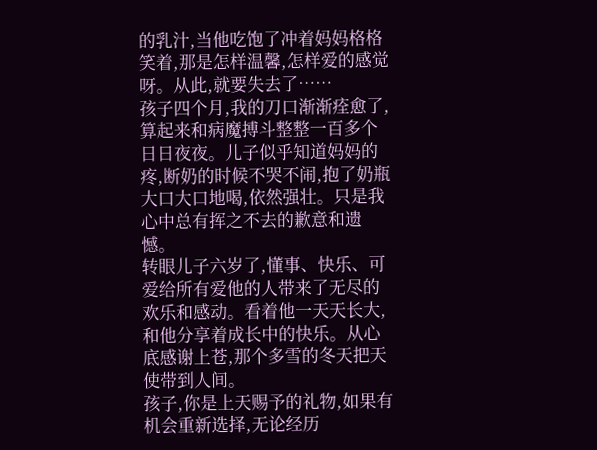的乳汁,当他吃饱了冲着妈妈格格笑着,那是怎样温馨,怎样爱的感觉呀。从此,就要失去了……
孩子四个月,我的刀口渐渐痊愈了,算起来和病魔搏斗整整一百多个日日夜夜。儿子似乎知道妈妈的疼,断奶的时候不哭不闹,抱了奶瓶大口大口地喝,依然强壮。只是我心中总有挥之不去的歉意和遗憾。
转眼儿子六岁了,懂事、快乐、可爱给所有爱他的人带来了无尽的欢乐和感动。看着他一天天长大,和他分享着成长中的快乐。从心底感谢上苍,那个多雪的冬天把天使带到人间。
孩子,你是上天赐予的礼物,如果有机会重新选择,无论经历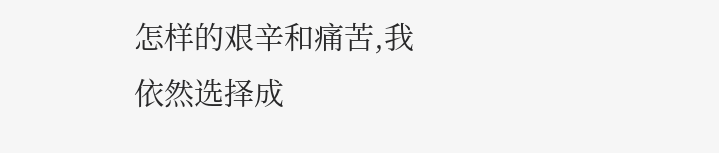怎样的艰辛和痛苦,我依然选择成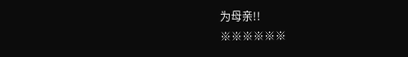为母亲!!
※※※※※※